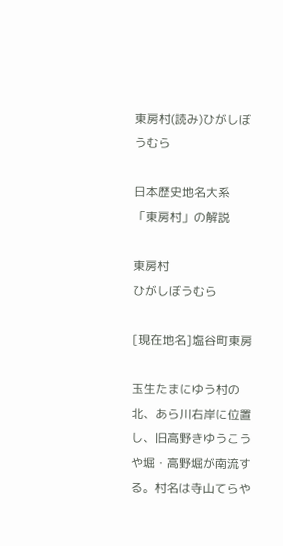東房村(読み)ひがしぼうむら

日本歴史地名大系 「東房村」の解説

東房村
ひがしぼうむら

[現在地名]塩谷町東房

玉生たまにゆう村の北、あら川右岸に位置し、旧高野きゆうこうや堀・高野堀が南流する。村名は寺山てらや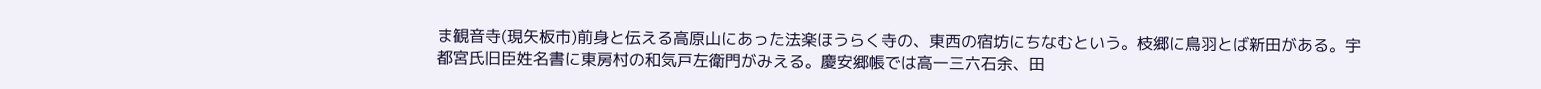ま観音寺(現矢板市)前身と伝える高原山にあった法楽ほうらく寺の、東西の宿坊にちなむという。枝郷に鳥羽とば新田がある。宇都宮氏旧臣姓名書に東房村の和気戸左衛門がみえる。慶安郷帳では高一三六石余、田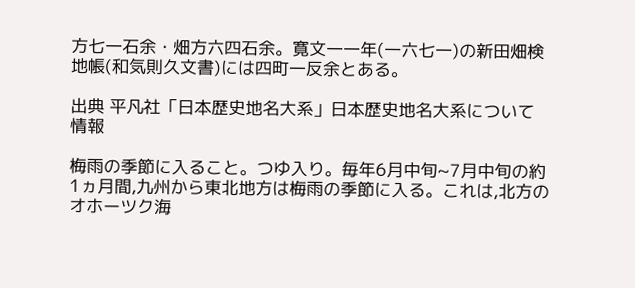方七一石余・畑方六四石余。寛文一一年(一六七一)の新田畑検地帳(和気則久文書)には四町一反余とある。

出典 平凡社「日本歴史地名大系」日本歴史地名大系について 情報

梅雨の季節に入ること。つゆ入り。毎年6月中旬~7月中旬の約1ヵ月間,九州から東北地方は梅雨の季節に入る。これは,北方のオホーツク海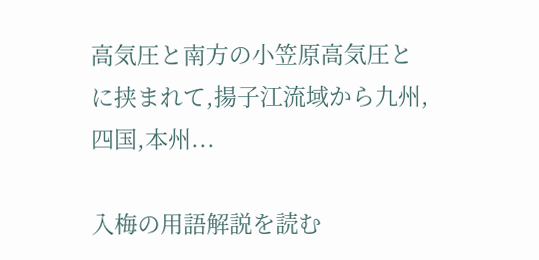高気圧と南方の小笠原高気圧とに挟まれて,揚子江流域から九州,四国,本州...

入梅の用語解説を読む